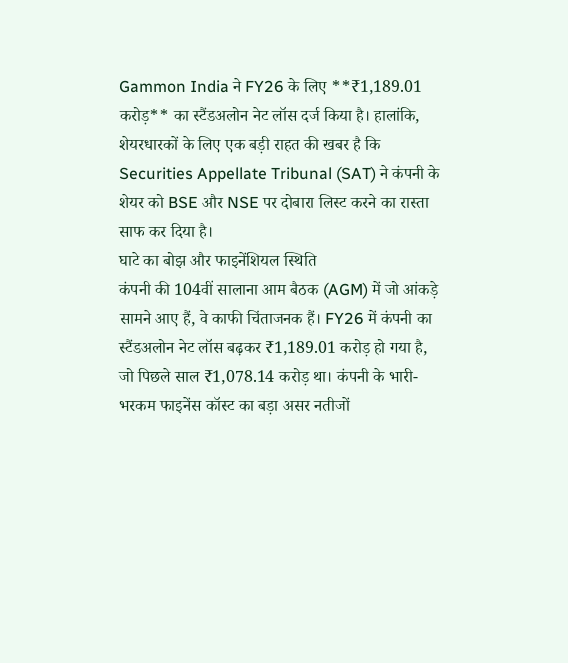Gammon India ने FY26 के लिए **₹1,189.01 करोड़** का स्टैंडअलोन नेट लॉस दर्ज किया है। हालांकि, शेयरधारकों के लिए एक बड़ी राहत की खबर है कि Securities Appellate Tribunal (SAT) ने कंपनी के शेयर को BSE और NSE पर दोबारा लिस्ट करने का रास्ता साफ कर दिया है।
घाटे का बोझ और फाइनेंशियल स्थिति
कंपनी की 104वीं सालाना आम बैठक (AGM) में जो आंकड़े सामने आए हैं, वे काफी चिंताजनक हैं। FY26 में कंपनी का स्टैंडअलोन नेट लॉस बढ़कर ₹1,189.01 करोड़ हो गया है, जो पिछले साल ₹1,078.14 करोड़ था। कंपनी के भारी-भरकम फाइनेंस कॉस्ट का बड़ा असर नतीजों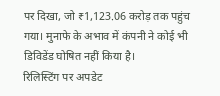पर दिखा, जो ₹1,123.06 करोड़ तक पहुंच गया। मुनाफे के अभाव में कंपनी ने कोई भी डिविडेंड घोषित नहीं किया है।
रिलिस्टिंग पर अपडेट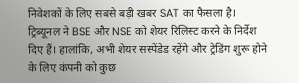निवेशकों के लिए सबसे बड़ी खबर SAT का फैसला है। ट्रिब्यूनल ने BSE और NSE को शेयर रिलिस्ट करने के निर्देश दिए हैं। हालांकि, अभी शेयर सस्पेंडेड रहेंगे और ट्रेडिंग शुरू होने के लिए कंपनी को कुछ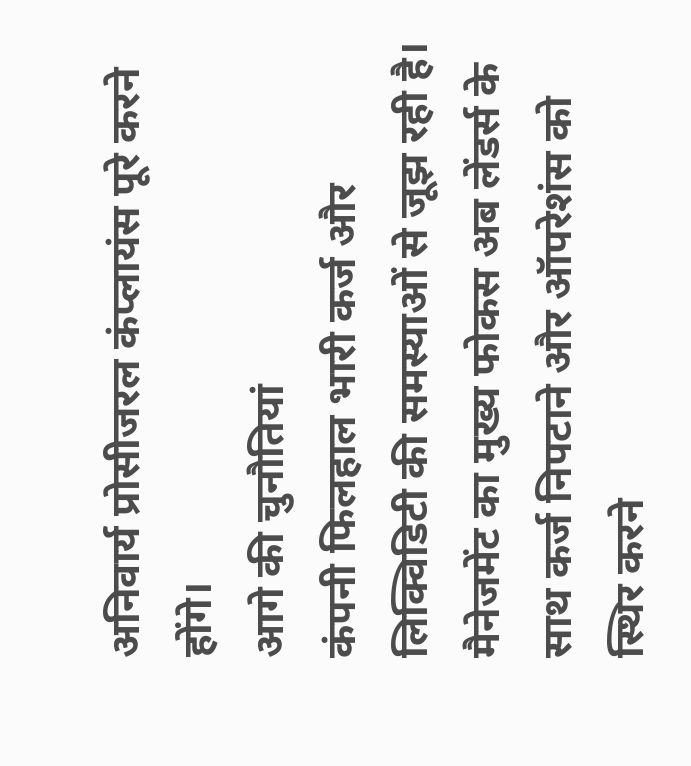अनिवार्य प्रोसीजरल कंप्लायंस पूरे करने होंगे।
आगे की चुनौतियां
कंपनी फिलहाल भारी कर्ज और लिक्विडिटी की समस्याओं से जूझ रही है। मैनेजमेंट का मुख्य फोकस अब लेंडर्स के साथ कर्ज निपटाने और ऑपरेशंस को स्थिर करने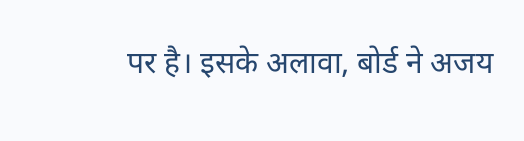पर है। इसके अलावा, बोर्ड ने अजय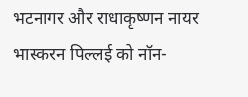भटनागर और राधाकृष्णन नायर भास्करन पिल्लई को नॉन-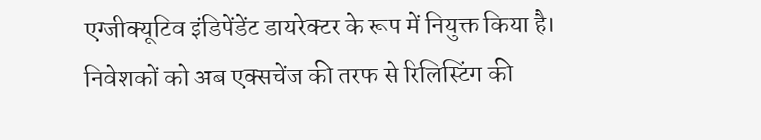एग्जीक्यूटिव इंडिपेंडेंट डायरेक्टर के रूप में नियुक्त किया है। निवेशकों को अब एक्सचेंज की तरफ से रिलिस्टिंग की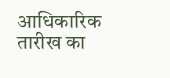आधिकारिक तारीख का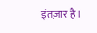इंतज़ार है।